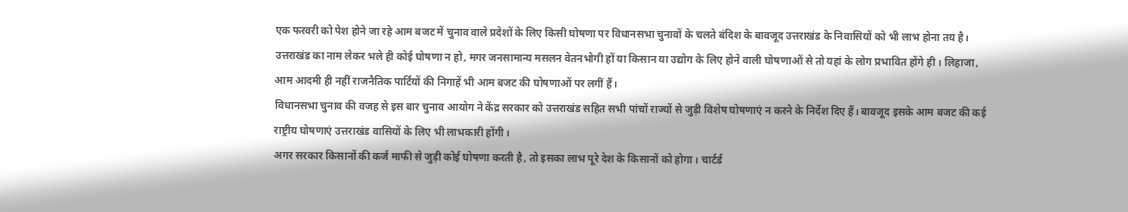एक फरवरी को पेश होने जा रहे आम बजट में चुनाव वाले प्रदेशों के लिए किसी घोषणा पर विधानसभा चुनावों के चलते बंदिश के बावजूद उत्तराखंड के निवासियों को भी लाभ होना तय है।
उत्तराखंड का नाम लेकर भले ही कोई घोषणा न हो, मगर जनसामान्य मसलन वेतनभोगी हों या किसान या उद्योग के लिए होने वाली घोषणाओं से तो यहां के लोग प्रभावित होंगे ही। लिहाजा, आम आदमी ही नहीं राजनैतिक पार्टियों की निगाहें भी आम बजट की घोषणाओं पर लगीं हैं।
विधानसभा चुनाव की वजह से इस बार चुनाव आयोग ने केंद्र सरकार को उत्तराखंड सहित सभी पांचों राज्यों से जुड़ी विशेष घोषणाएं न करने के निर्देश दिए हैं। बावजूद इसके आम बजट की कई राष्ट्रीय घोषणाएं उत्तराखंड वासियों के लिए भी लाभकारी होंगी।
अगर सरकार किसानों की कर्ज माफी से जुड़ी कोई घोषणा करती है, तो इसका लाभ पूरे देश के किसानों को होगा। चार्टर्ड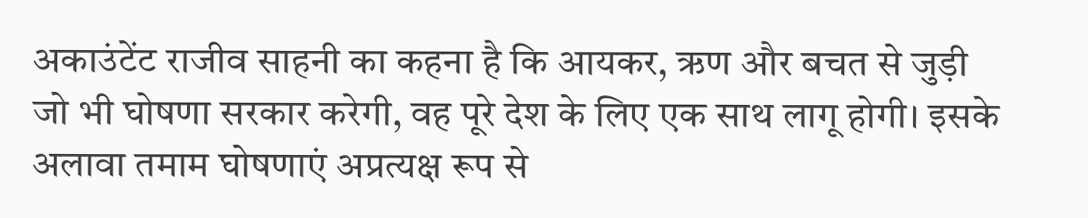अकाउंटेंट राजीव साहनी का कहना है कि आयकर, ऋण और बचत से जुड़ी जो भी घोषणा सरकार करेगी, वह पूरे देश के लिए एक साथ लागू होगी। इसके अलावा तमाम घोषणाएं अप्रत्यक्ष रूप से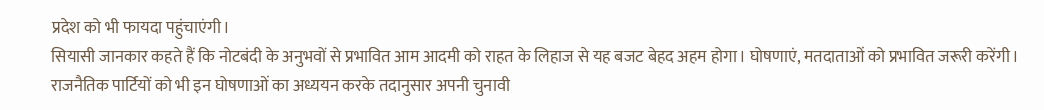प्रदेश को भी फायदा पहुंचाएंगी।
सियासी जानकार कहते हैं कि नोटबंदी के अनुभवों से प्रभावित आम आदमी को राहत के लिहाज से यह बजट बेहद अहम होगा। घोषणाएं, मतदाताओं को प्रभावित जरूरी करेंगी। राजनैतिक पार्टियों को भी इन घोषणाओं का अध्ययन करके तदानुसार अपनी चुनावी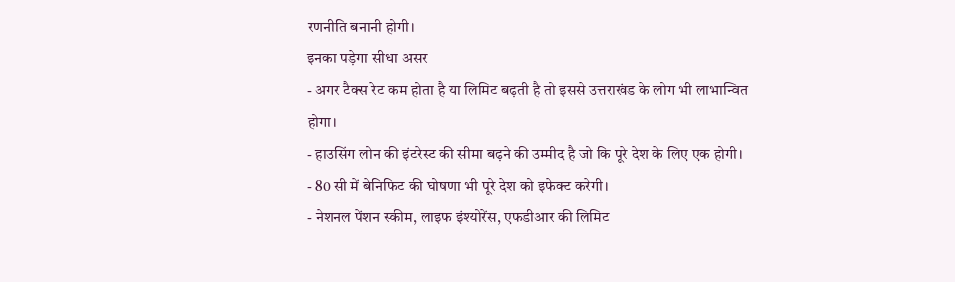रणनीति बनानी होगी।
इनका पड़ेगा सीधा असर
- अगर टैक्स रेट कम होता है या लिमिट बढ़ती है तो इससे उत्तराखंड के लोग भी लाभान्वित होगा।
- हाउसिंग लोन की इंटरेस्ट की सीमा बढ़ने की उम्मीद है जो कि पूरे देश के लिए एक होगी।
- 80 सी में बेनिफिट की घोषणा भी पूरे देश को इफेक्ट करेगी।
- नेशनल पेंशन स्कीम, लाइफ इंश्योरेंस, एफडीआर की लिमिट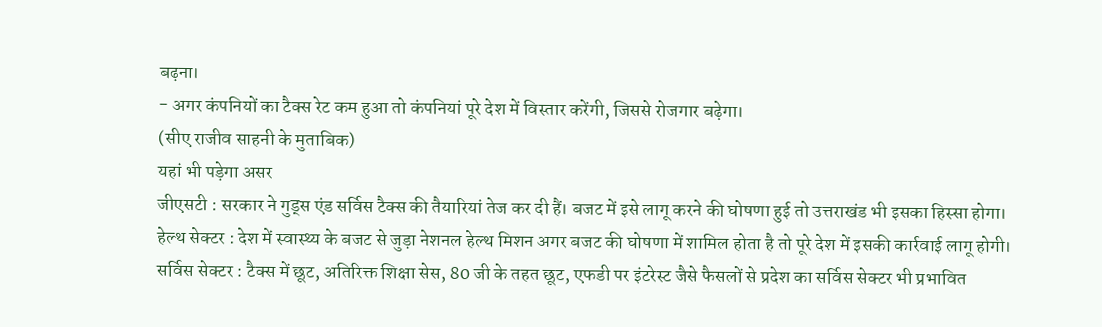बढ़ना।
- अगर कंपनियों का टैक्स रेट कम हुआ तो कंपनियां पूरे देश में विस्तार करेंगी, जिससे रोजगार बढ़ेगा।
(सीए राजीव साहनी के मुताबिक)
यहां भी पड़ेगा असर
जीएसटी : सरकार ने गुड्स एंड सर्विस टैक्स की तैयारियां तेज कर दी हैं। बजट में इसे लागू करने की घोषणा हुई तो उत्तराखंड भी इसका हिस्सा होगा।
हेल्थ सेक्टर : देश में स्वास्थ्य के बजट से जुड़ा नेशनल हेल्थ मिशन अगर बजट की घोषणा में शामिल होता है तो पूरे देश में इसकी कार्रवाई लागू होगी।
सर्विस सेक्टर : टैक्स में छूट, अतिरिक्त शिक्षा सेस, 80 जी के तहत छूट, एफडी पर इंटरेस्ट जैसे फैसलों से प्रदेश का सर्विस सेक्टर भी प्रभावित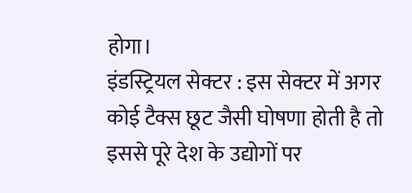होगा।
इंडस्ट्रियल सेक्टर : इस सेक्टर में अगर कोई टैक्स छूट जैसी घोषणा होती है तो इससे पूरे देश के उद्योगों पर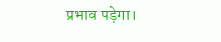प्रभाव पड़ेगा।